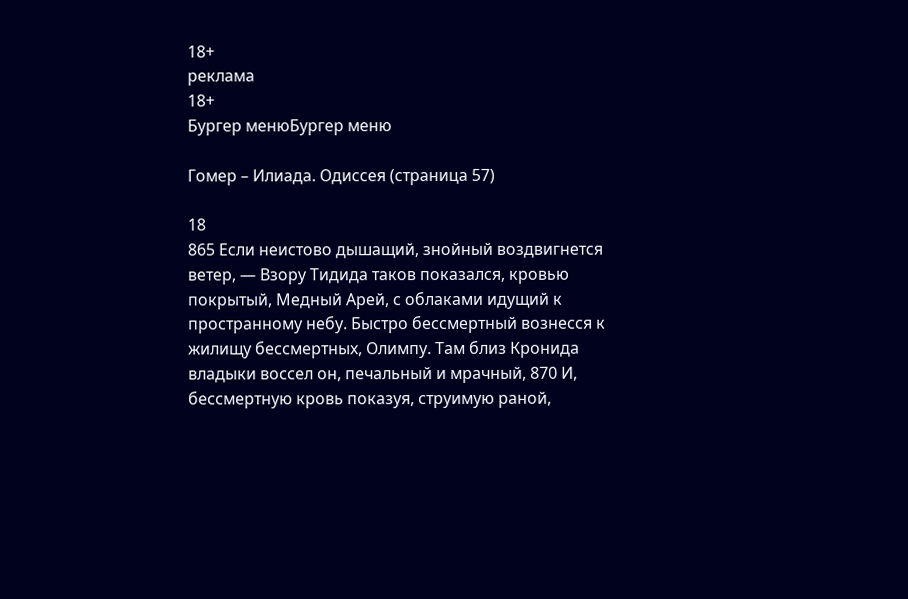18+
реклама
18+
Бургер менюБургер меню

Гомер – Илиада. Одиссея (страница 57)

18
865 Если неистово дышащий, знойный воздвигнется ветер, — Взору Тидида таков показался, кровью покрытый, Медный Арей, с облаками идущий к пространному небу. Быстро бессмертный вознесся к жилищу бессмертных, Олимпу. Там близ Кронида владыки воссел он, печальный и мрачный, 870 И, бессмертную кровь показуя, струимую раной,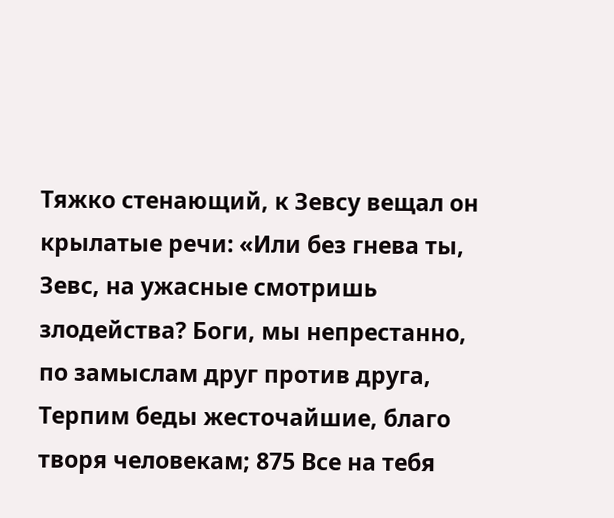Тяжко стенающий, к Зевсу вещал он крылатые речи: «Или без гнева ты, Зевс, на ужасные смотришь злодейства? Боги, мы непрестанно, по замыслам друг против друга, Терпим беды жесточайшие, благо творя человекам; 875 Все на тебя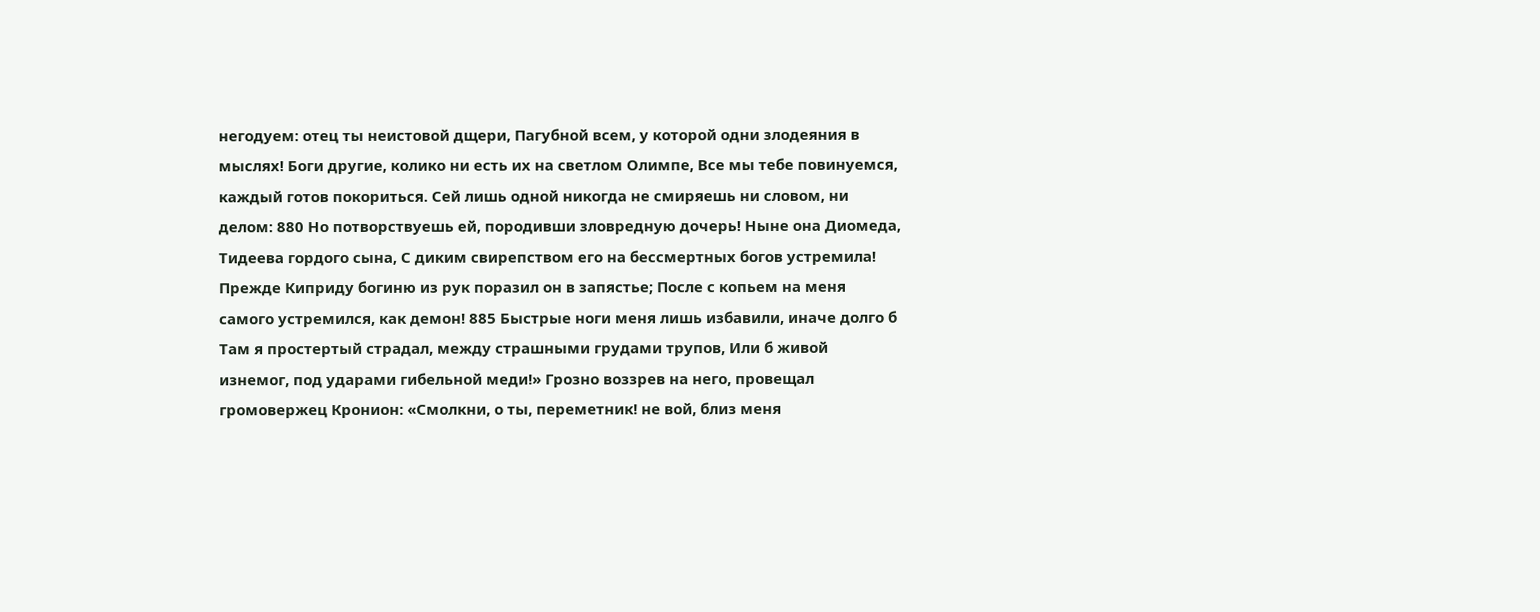негодуем: отец ты неистовой дщери, Пагубной всем, у которой одни злодеяния в мыслях! Боги другие, колико ни есть их на светлом Олимпе, Все мы тебе повинуемся, каждый готов покориться. Сей лишь одной никогда не смиряешь ни словом, ни делом: 880 Но потворствуешь ей, породивши зловредную дочерь! Ныне она Диомеда, Тидеева гордого сына, С диким свирепством его на бессмертных богов устремила! Прежде Киприду богиню из рук поразил он в запястье; После с копьем на меня самого устремился, как демон! 885 Быстрые ноги меня лишь избавили, иначе долго б Там я простертый страдал, между страшными грудами трупов, Или б живой изнемог, под ударами гибельной меди!» Грозно воззрев на него, провещал громовержец Кронион: «Смолкни, о ты, переметник! не вой, близ меня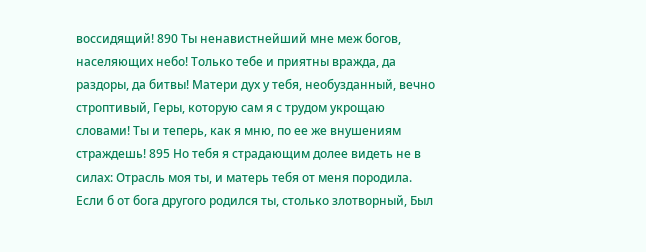воссидящий! 890 Ты ненавистнейший мне меж богов, населяющих небо! Только тебе и приятны вражда, да раздоры, да битвы! Матери дух у тебя, необузданный, вечно строптивый, Геры, которую сам я с трудом укрощаю словами! Ты и теперь, как я мню, по ее же внушениям страждешь! 895 Но тебя я страдающим долее видеть не в силах: Отрасль моя ты, и матерь тебя от меня породила. Если б от бога другого родился ты, столько злотворный, Был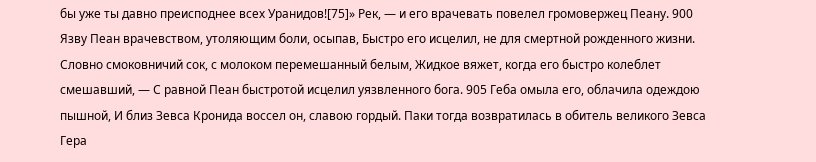бы уже ты давно преисподнее всех Уранидов![75]» Рек, — и его врачевать повелел громовержец Пеану. 900 Язву Пеан врачевством, утоляющим боли, осыпав, Быстро его исцелил, не для смертной рожденного жизни. Словно смоковничий сок, с молоком перемешанный белым, Жидкое вяжет, когда его быстро колеблет смешавший, — С равной Пеан быстротой исцелил уязвленного бога. 905 Геба омыла его, облачила одеждою пышной, И близ Зевса Кронида воссел он, славою гордый. Паки тогда возвратилась в обитель великого Зевса Гера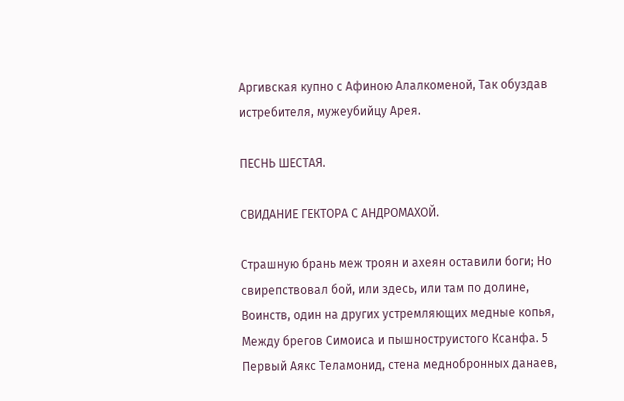Аргивская купно с Афиною Алалкоменой, Так обуздав истребителя, мужеубийцу Арея.

ПЕСНЬ ШЕСТАЯ.

СВИДАНИЕ ГЕКТОРА С АНДРОМАХОЙ.

Страшную брань меж троян и ахеян оставили боги; Но свирепствовал бой, или здесь, или там по долине, Воинств, один на других устремляющих медные копья, Между брегов Симоиса и пышноструистого Ксанфа. 5 Первый Аякс Теламонид, стена меднобронных данаев,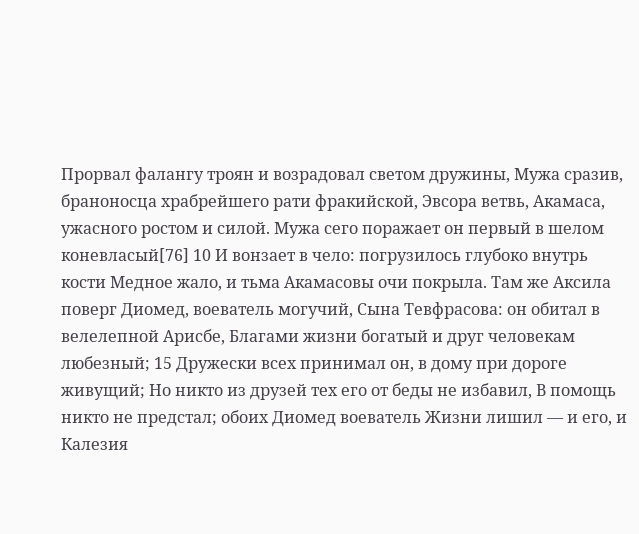Прорвал фалангу троян и возрадовал светом дружины, Мужа сразив, браноносца храбрейшего рати фракийской, Эвсора ветвь, Акамаса, ужасного ростом и силой. Мужа сего поражает он первый в шелом коневласый[76] 10 И вонзает в чело: погрузилось глубоко внутрь кости Медное жало, и тьма Акамасовы очи покрыла. Там же Аксила поверг Диомед, воеватель могучий, Сына Тевфрасова: он обитал в велелепной Арисбе, Благами жизни богатый и друг человекам любезный; 15 Дружески всех принимал он, в дому при дороге живущий; Но никто из друзей тех его от беды не избавил, В помощь никто не предстал; обоих Диомед воеватель Жизни лишил — и его, и Калезия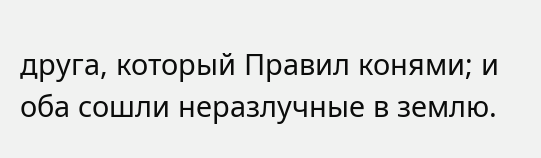друга, который Правил конями; и оба сошли неразлучные в землю.